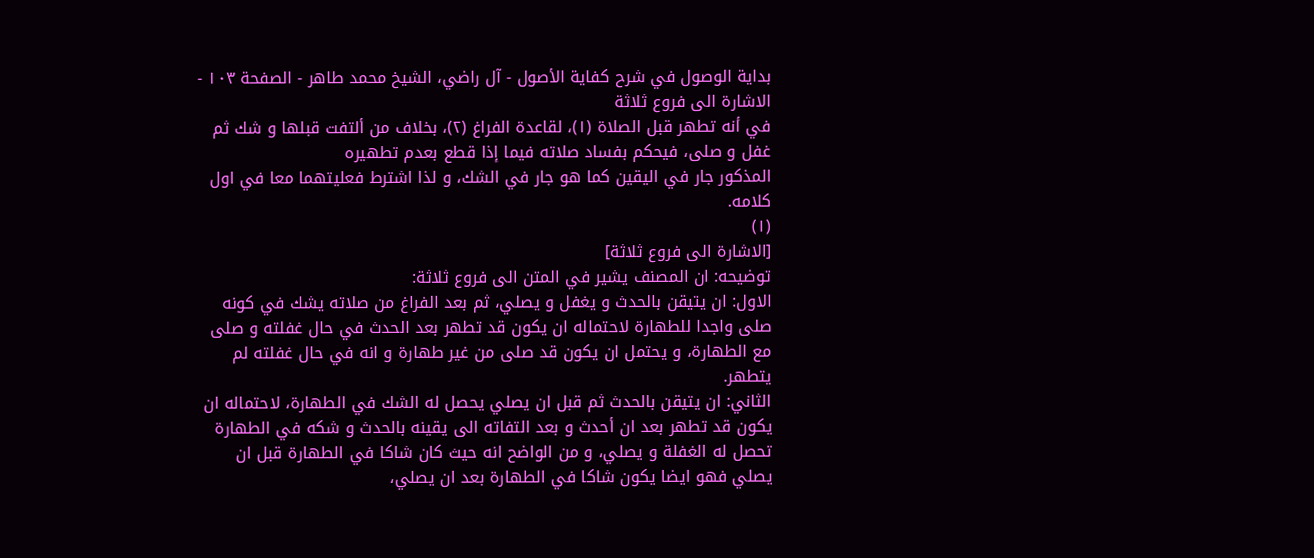بداية الوصول في شرح كفاية الأصول - آل راضي، الشيخ محمد طاهر - الصفحة ١٠٣ - الاشارة الى فروع ثلاثة
في أنه تطهر قبل الصلاة (١)، لقاعدة الفراغ (٢)، بخلاف من ألتفت قبلها و شك ثم غفل و صلى، فيحكم بفساد صلاته فيما إذا قطع بعدم تطهيره
المذكور جار في اليقين كما هو جار في الشك، و لذا اشترط فعليتهما معا في اول كلامه.
(١)
[الاشارة الى فروع ثلاثة]
توضيحه: ان المصنف يشير في المتن الى فروع ثلاثة:
الاول: ان يتيقن بالحدث و يغفل و يصلي، ثم بعد الفراغ من صلاته يشك في كونه صلى واجدا للطهارة لاحتماله ان يكون قد تطهر بعد الحدث في حال غفلته و صلى مع الطهارة، و يحتمل ان يكون قد صلى من غير طهارة و انه في حال غفلته لم يتطهر.
الثاني: ان يتيقن بالحدث ثم قبل ان يصلي يحصل له الشك في الطهارة، لاحتماله ان يكون قد تطهر بعد ان أحدث و بعد التفاته الى يقينه بالحدث و شكه في الطهارة تحصل له الغفلة و يصلي، و من الواضح انه حيث كان شاكا في الطهارة قبل ان يصلي فهو ايضا يكون شاكا في الطهارة بعد ان يصلي،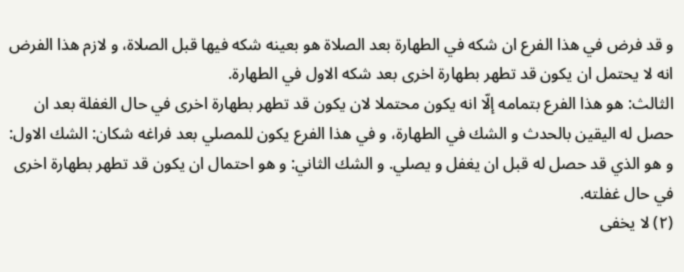و قد فرض في هذا الفرع ان شكه في الطهارة بعد الصلاة هو بعينه شكه فيها قبل الصلاة، و لازم هذا الفرض انه لا يحتمل ان يكون قد تطهر بطهارة اخرى بعد شكه الاول في الطهارة.
الثالث: هو هذا الفرع بتمامه إلّا انه يكون محتملا لان يكون قد تطهر بطهارة اخرى في حال الغفلة بعد ان حصل له اليقين بالحدث و الشك في الطهارة، و في هذا الفرع يكون للمصلي بعد فراغه شكان: الشك الاول: و هو الذي قد حصل له قبل ان يغفل و يصلي. و الشك الثاني: و هو احتمال ان يكون قد تطهر بطهارة اخرى في حال غفلته.
(٢) لا يخفى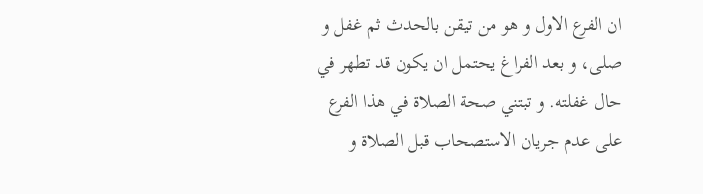ان الفرع الاول و هو من تيقن بالحدث ثم غفل و صلى، و بعد الفراغ يحتمل ان يكون قد تطهر في حال غفلته. و تبتني صحة الصلاة في هذا الفرع على عدم جريان الاستصحاب قبل الصلاة و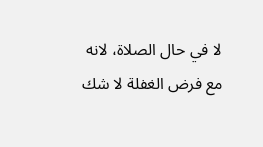لا في حال الصلاة، لانه مع فرض الغفلة لا شك